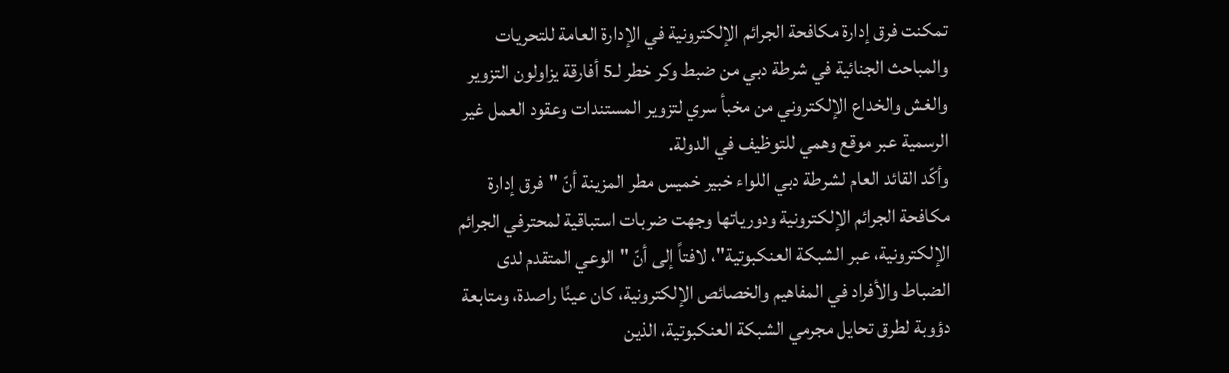تمكنت فرق إدارة مكافحة الجرائم الإلكترونية في الإدارة العامة للتحريات والمباحث الجنائية في شرطة دبي من ضبط وكر خطر لـ5 أفارقة يزاولون التزوير والغش والخداع الإلكتروني من مخبأ سري لتزوير المستندات وعقود العمل غير الرسمية عبر موقع وهمي للتوظيف في الدولة.
وأكّد القائد العام لشرطة دبي اللواء خبير خميس مطر المزينة أنّ "فرق إدارة مكافحة الجرائم الإلكترونية ودورياتها وجهت ضربات استباقية لمحترفي الجرائم الإلكترونية، عبر الشبكة العنكبوتية"، لافتاً إلى أنّ "الوعي المتقدم لدى الضباط والأفراد في المفاهيم والخصائص الإلكترونية، كان عينًا راصدة، ومتابعة دؤوبة لطرق تحايل مجرمي الشبكة العنكبوتية، الذين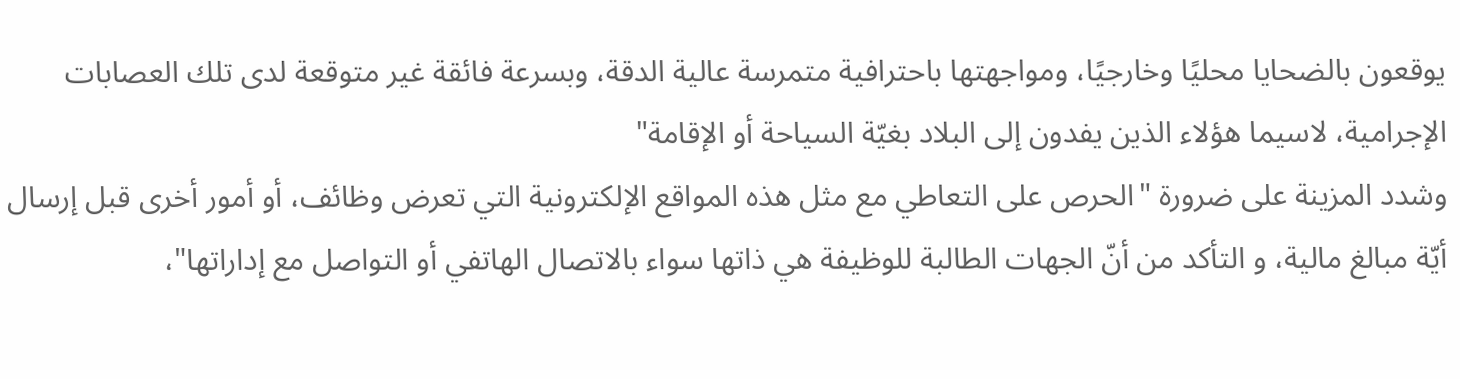يوقعون بالضحايا محليًا وخارجيًا، ومواجهتها باحترافية متمرسة عالية الدقة، وبسرعة فائقة غير متوقعة لدى تلك العصابات الإجرامية، لاسيما هؤلاء الذين يفدون إلى البلاد بغيّة السياحة أو الإقامة"
وشدد المزينة على ضرورة "الحرص على التعاطي مع مثل هذه المواقع الإلكترونية التي تعرض وظائف، أو أمور أخرى قبل إرسال أيّة مبالغ مالية، و التأكد من أنّ الجهات الطالبة للوظيفة هي ذاتها سواء بالاتصال الهاتفي أو التواصل مع إداراتها"،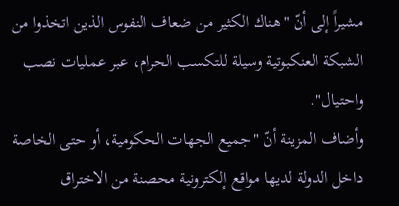مشيراً إلى أنّ "هناك الكثير من ضعاف النفوس الذين اتخذوا من الشبكة العنكبوتية وسيلة للتكسب الحرام، عبر عمليات نصب واحتيال".
وأضاف المزينة أنّ "جميع الجهات الحكومية، أو حتى الخاصة داخل الدولة لديها مواقع إلكترونية محصنة من الاختراق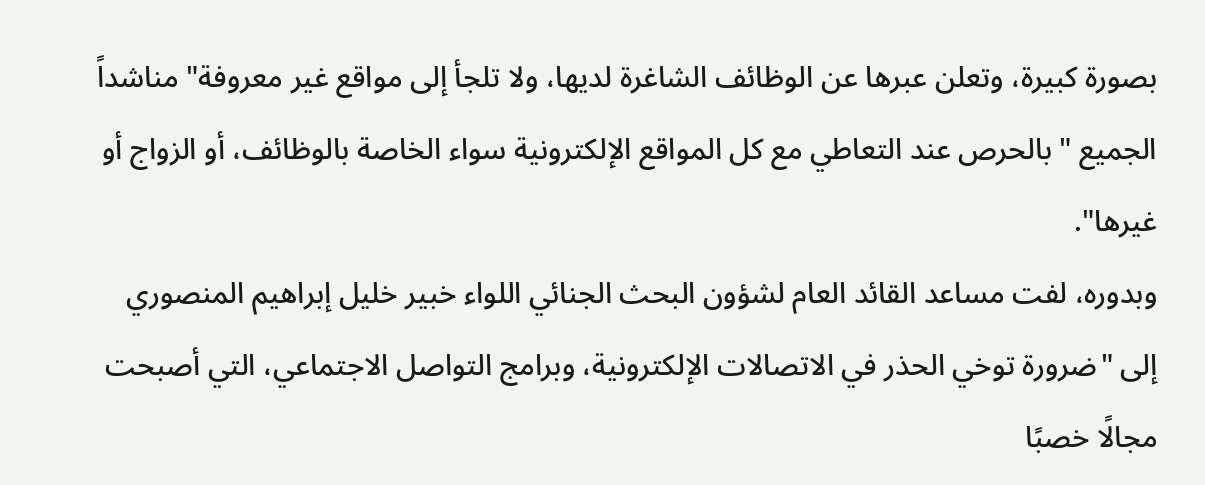بصورة كبيرة، وتعلن عبرها عن الوظائف الشاغرة لديها، ولا تلجأ إلى مواقع غير معروفة" مناشداً الجميع " بالحرص عند التعاطي مع كل المواقع الإلكترونية سواء الخاصة بالوظائف، أو الزواج أو غيرها".
وبدوره، لفت مساعد القائد العام لشؤون البحث الجنائي اللواء خبير خليل إبراهيم المنصوري إلى "ضرورة توخي الحذر في الاتصالات الإلكترونية، وبرامج التواصل الاجتماعي، التي أصبحت مجالًا خصبًا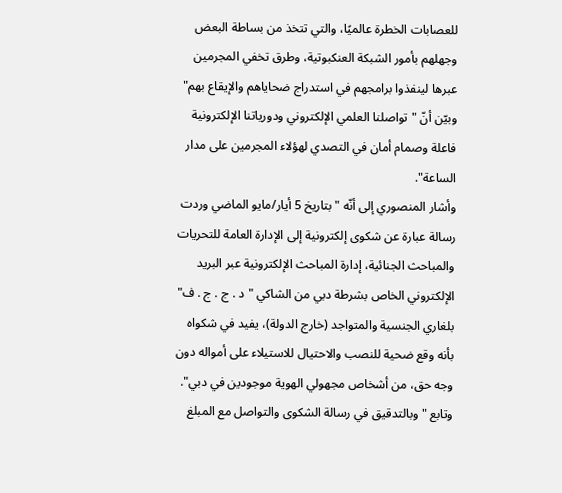للعصابات الخطرة عالميًا، والتي تتخذ من بساطة البعض وجهلهم بأمور الشبكة العنكبوتية، وطرق تخفي المجرمين عبرها لينفذوا برامجهم في استدراج ضحاياهم والإيقاع بهم"
وبيّن أنّ "تواصلنا العلمي الإلكتروني ودورياتنا الإلكترونية فاعلة وصمام أمان في التصدي لهؤلاء المجرمين على مدار الساعة".
وأشار المنصوري إلى أنّه "بتاريخ 5 أيار/مايو الماضي وردت رسالة عبارة عن شكوى إلكترونية إلى الإدارة العامة للتحريات والمباحث الجنائية، إدارة المباحث الإلكترونية عبر البريد الإلكتروني الخاص بشرطة دبي من الشاكي "د . ج . ج . ف" بلغاري الجنسية والمتواجد (خارج الدولة)، يفيد في شكواه بأنه وقع ضحية للنصب والاحتيال للاستيلاء على أمواله دون وجه حق، من أشخاص مجهولي الهوية موجودين في دبي".
وتابع " وبالتدقيق في رسالة الشكوى والتواصل مع المبلغ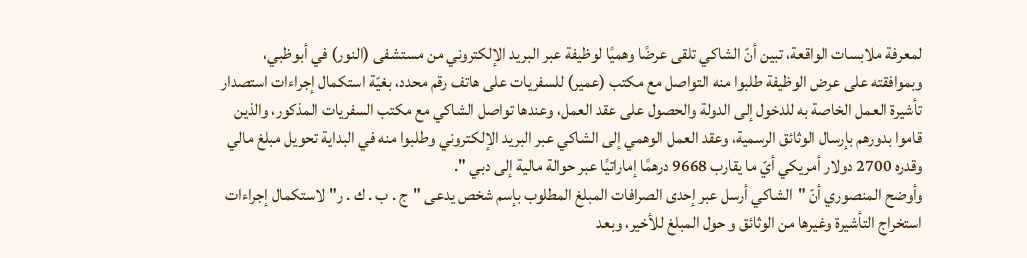لمعرفة ملابسات الواقعة، تبين أنّ الشاكي تلقى عرضًا وهميًا لوظيفة عبر البريد الإلكتروني من مستشفى (النور) في أبوظبي، وبموافقته على عرض الوظيفة طلبوا منه التواصل مع مكتب (عمير) للسفريات على هاتف رقم محدد، بغيّة استكمال إجراءات استصدار تأشيرة العمل الخاصة به للدخول إلى الدولة والحصول على عقد العمل، وعندها تواصل الشاكي مع مكتب السفريات المذكور، والذين قاموا بدورهم بإرسال الوثائق الرسمية، وعقد العمل الوهمي إلى الشاكي عبر البريد الإلكتروني وطلبوا منه في البداية تحويل مبلغ مالي وقدره 2700 دولار أمريكي أيّ ما يقارب 9668 درهمًا إماراتيًا عبر حوالة مالية إلى دبي ".
وأوضح المنصوري أنّ "الشاكي أرسل عبر إحدى الصرافات المبلغ المطلوب بإسم شخص يدعى "ج . ب . ك . ر" لاستكمال إجراءات استخراج التأشيرة وغيرها من الوثائق و حول المبلغ للأخير، وبعد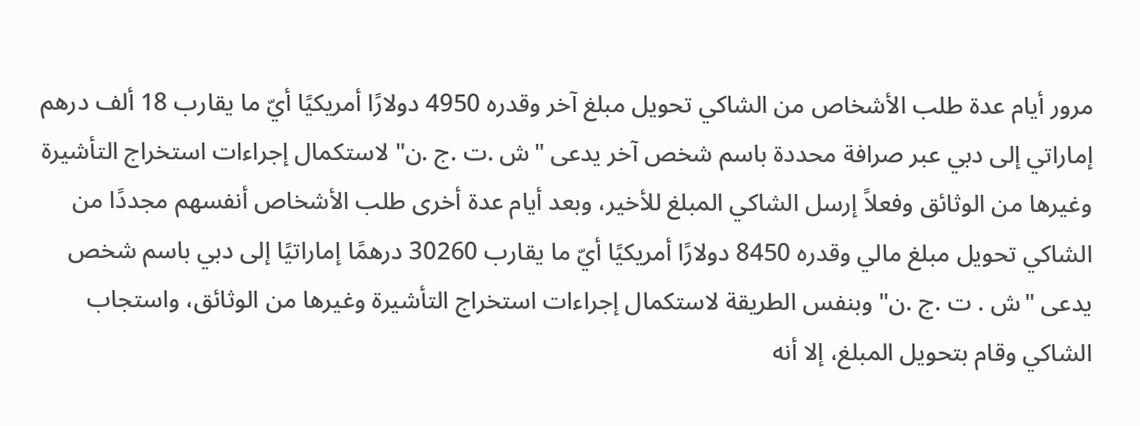مرور أيام عدة طلب الأشخاص من الشاكي تحويل مبلغ آخر وقدره 4950 دولارًا أمريكيًا أيّ ما يقارب 18 ألف درهم إماراتي إلى دبي عبر صرافة محددة باسم شخص آخر يدعى "ش .ت .ج .ن" لاستكمال إجراءات استخراج التأشيرة وغيرها من الوثائق وفعلاً إرسل الشاكي المبلغ للأخير، وبعد أيام عدة أخرى طلب الأشخاص أنفسهم مجددًا من الشاكي تحويل مبلغ مالي وقدره 8450 دولارًا أمريكيًا أيّ ما يقارب 30260 درهمًا إماراتيًا إلى دبي باسم شخص يدعى "ش . ت .ج .ن" وبنفس الطريقة لاستكمال إجراءات استخراج التأشيرة وغيرها من الوثائق، واستجاب الشاكي وقام بتحويل المبلغ، إلا أنه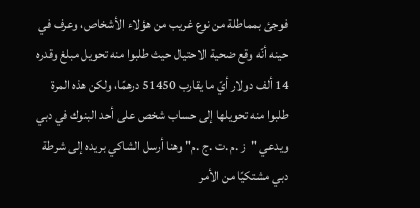فوجئ بمماطلة من نوع غريب من هؤلاء الأشخاص، وعرف في حينه أنّه وقع ضحية الاحتيال حيث طلبوا منه تحويل مبلغ وقدره 14 ألف دولار أيّ ما يقارب 51450 درهمًا، ولكن هذه المرة طلبوا منه تحويلها إلى حساب شخص على أحد البنوك في دبي ويدعي "ز .م .ت .ج .م" وهنا أرسل الشاكي بريده إلى شرطة دبي مشتكيًا من الأمر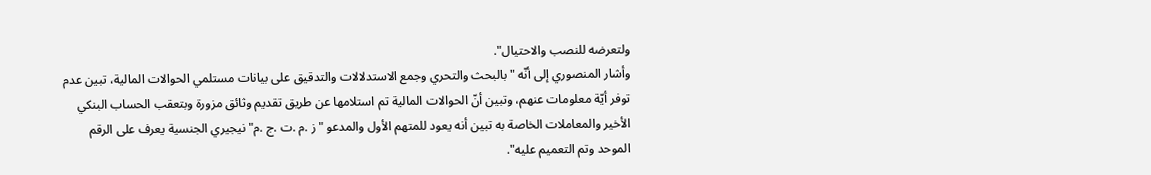ولتعرضه للنصب والاحتيال".
وأشار المنصوري إلى أنّه "بالبحث والتحري وجمع الاستدلالات والتدقيق على بيانات مستلمي الحوالات المالية، تبين عدم توفر أيّة معلومات عنهم، وتبين أنّ الحوالات المالية تم استلامها عن طريق تقديم وثائق مزورة وبتعقب الحساب البنكي الأخير والمعاملات الخاصة به تبين أنه يعود للمتهم الأول والمدعو "ز .م .ت .ج .م" نيجيري الجنسية يعرف على الرقم الموحد وتم التعميم عليه".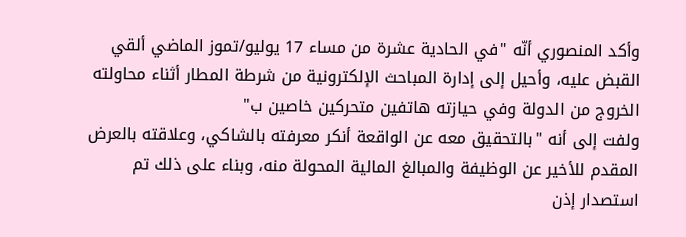وأكد المنصوري أنّه "في الحادية عشرة من مساء 17 يوليو/تموز الماضي ألقي القبض عليه، وأحيل إلى إدارة المباحث الإلكترونية من شرطة المطار أثناء محاولته الخروج من الدولة وفي حيازته هاتفين متحركين خاصين ب"
ولفت إلى أنه "بالتحقيق معه عن الواقعة أنكر معرفته بالشاكي، وعلاقته بالعرض المقدم للأخير عن الوظيفة والمبالغ المالية المحولة منه، وبناء على ذلك تم استصدار إذن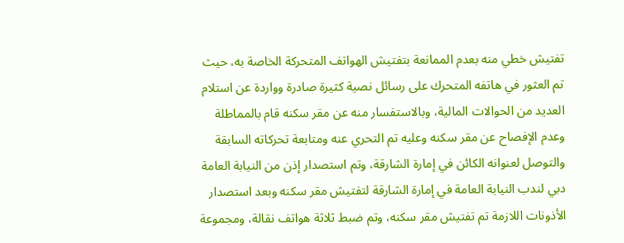تفتيش خطي منه بعدم الممانعة بتفتيش الهواتف المتحركة الخاصة به، حيث تم العثور في هاتفه المتحرك على رسائل نصية كثيرة صادرة وواردة عن استلام العديد من الحوالات المالية، وبالاستفسار منه عن مقر سكنه قام بالمماطلة وعدم الإفصاح عن مقر سكنه وعليه تم التحري عنه ومتابعة تحركاته السابقة والتوصل لعنوانه الكائن في إمارة الشارقة، وتم استصدار إذن من النيابة العامة دبي لندب النيابة العامة في إمارة الشارقة لتفتيش مقر سكنه وبعد استصدار الأذونات اللازمة تم تفتيش مقر سكنه، وتم ضبط ثلاثة هواتف نقالة، ومجموعة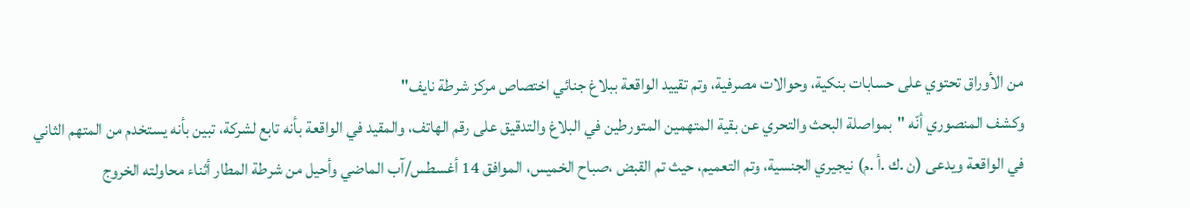من الأوراق تحتوي على حسابات بنكية، وحوالات مصرفية، وتم تقييد الواقعة ببلاغ جنائي اختصاص مركز شرطة نايف"
وكشف المنصوري أنّه "بمواصلة البحث والتحري عن بقية المتهمين المتورطين في البلاغ والتدقيق على رقم الهاتف، والمقيد في الواقعة بأنه تابع لشركة، تبين بأنه يستخدم من المتهم الثاني في الواقعة ويدعى (ن .ك .أ .م) نيجيري الجنسية، وتم التعميم، حيث تم القبض ،صباح الخميس، الموافق 14 أغسطس/آب الماضي وأحيل من شرطة المطار أثناء محاولته الخروج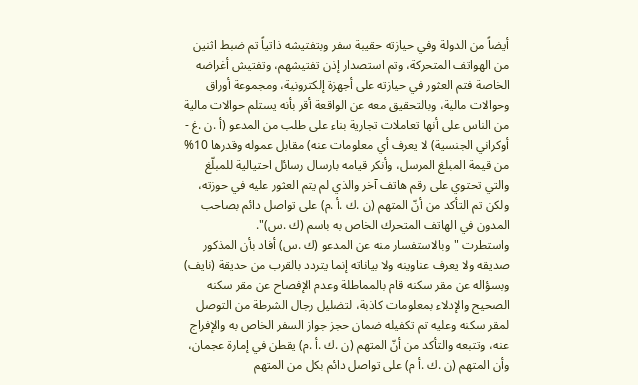أيضاً من الدولة وفي حيازته حقيبة سفر وبتفتيشه ذاتياً تم ضبط اثنين من الهواتف المتحركة، وتم استصدار إذن تفتيشهم، وتفتيش أغراضه الخاصة فتم العثور في حيازته على أجهزة إلكترونية، ومجموعة أوراق وحوالات مالية، وبالتحقيق معه عن الواقعة أقر بأنه يستلم حوالات مالية من الناس على أنها تعاملات تجارية بناء على طلب من المدعو (أ .ن .غ - أوكراني الجنسية) لا يعرف أي معلومات عنه) مقابل عموله وقدرها 10% من قيمة المبلغ المرسل، وأنكر قيامه بارسال رسائل احتيالية للمبلّغ والتي تحتوي على رقم هاتف آخر والذي لم يتم العثور عليه في حوزته، ولكن تم التأكد من أنّ المتهم (ن .ك .أ .م) على تواصل دائم بصاحب المدون في الهاتف المتحرك الخاص به باسم (ك .س)".
واستطرت "وبالاستفسار منه عن المدعو (ك .س) أفاد بأن المذكور صديقه ولا يعرف عناوينه ولا بياناته إنما يتردد بالقرب من حديقة (نايف) وبسؤاله عن مقر سكنه قام بالمماطلة وعدم الإفصاح عن مقر سكنه الصحيح والإدلاء بمعلومات كاذبة، لتضليل رجال الشرطة من التوصل لمقر سكنه وعليه تم تكفيله ضمان حجز جواز السفر الخاص به والإفراج عنه، وتتبعه والتأكد من أنّ المتهم (ن .ك .أ .م) يقطن في إمارة عجمان، وأن المتهم (ن .ك .أ م) على تواصل دائم بكل من المتهم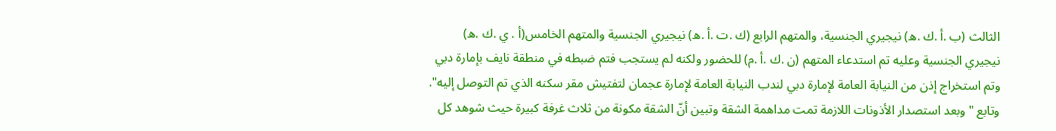الثالث (ب .أ .ك .ه) نيجيري الجنسية، والمتهم الرابع (ك .ت .أ .ه) نيجيري الجنسية والمتهم الخامس(أ . ي .ك .ه) نيجيري الجنسية وعليه تم استدعاء المتهم (ن .ك .أ .م) للحضور ولكنه لم يستجب فتم ضبطه في منطقة نايف بإمارة دبي وتم استخراج إذن من النيابة العامة لإمارة دبي لندب النيابة العامة لإمارة عجمان لتفتيش مقر سكنه الذي تم التوصل إليه".
وتابع "وبعد استصدار الأذونات اللازمة تمت مداهمة الشقة وتبين أنّ الشقة مكونة من ثلاث غرفة كبيرة حيث شوهد كل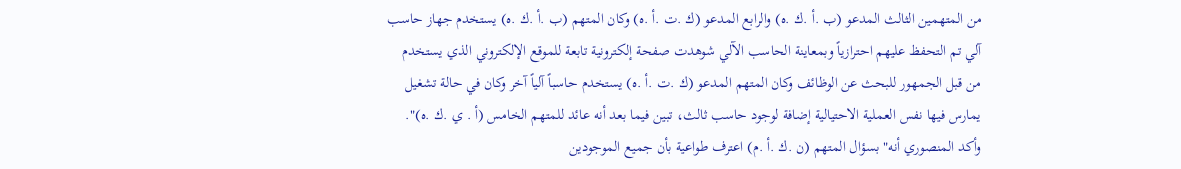من المتهمين الثالث المدعو (ب .أ .ك .ه) والرابع المدعو (ك .ت .أ .ه) وكان المتهم (ب .أ .ك .ه) يستخدم جهاز حاسب آلي تم التحفظ عليهم احترازياً وبمعاينة الحاسب الآلي شوهدت صفحة إلكترونية تابعة للموقع الإلكتروني الذي يستخدم من قبل الجمهور للبحث عن الوظائف وكان المتهم المدعو (ك .ت .أ .ه) يستخدم حاسباً آلياً آخر وكان في حالة تشغيل يمارس فيها نفس العملية الاحتيالية إضافة لوجود حاسب ثالث، تبين فيما بعد أنه عائد للمتهم الخامس (أ . ي .ك .ه)".
وأكد المنصوري أنه" بسؤال المتهم (ن .ك .أ .م) اعترف طواعية بأن جميع الموجودين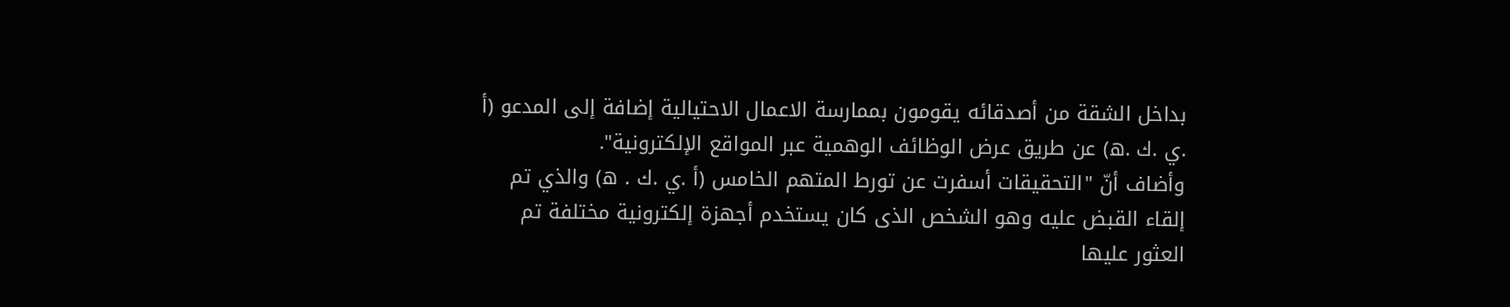بداخل الشقة من أصدقائه يقومون بممارسة الاعمال الاحتيالية إضافة إلى المدعو (أ .ي .ك .ه) عن طريق عرض الوظائف الوهمية عبر المواقع الإلكترونية".
وأضاف أنّ "التحقيقات أسفرت عن تورط المتهم الخامس (أ .ي .ك . ه) والذي تم إلقاء القبض عليه وهو الشخص الذى كان يستخدم أجهزة إلكترونية مختلفة تم العثور عليها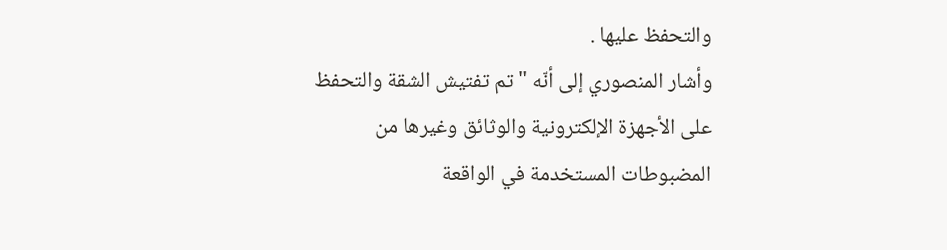والتحفظ عليها .
وأشار المنصوري إلى أنّه "تم تفتيش الشقة والتحفظ على الأجهزة الإلكترونية والوثائق وغيرها من المضبوطات المستخدمة في الواقعة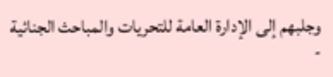وجلبهم إلى الإدارة العامة للتحريات والمباحث الجنائية -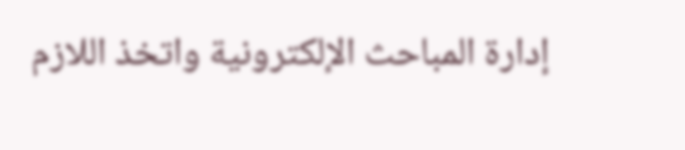إدارة المباحث الإلكترونية واتخذ اللازم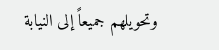وتحويلهم جميعاً إلى النيابة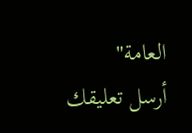العامة"
أرسل تعليقك